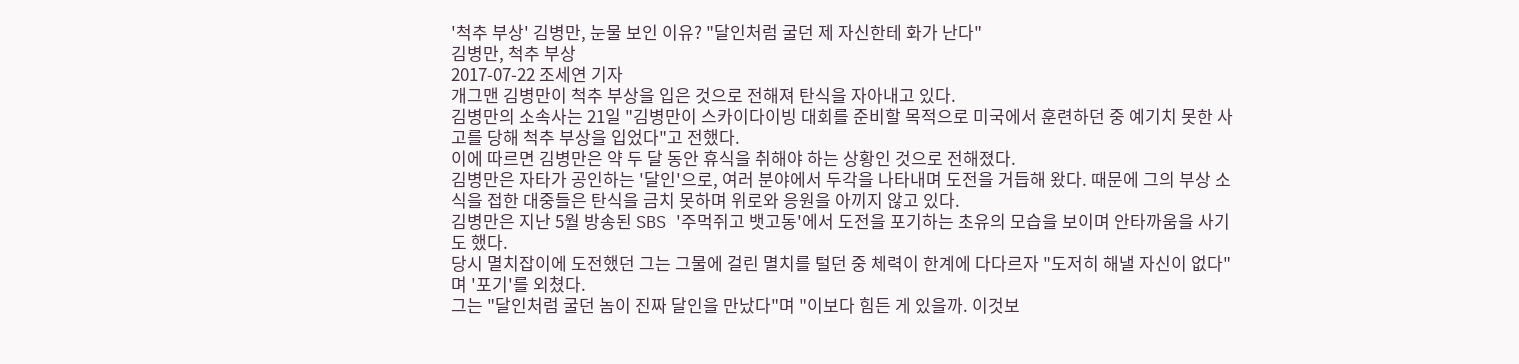'척추 부상' 김병만, 눈물 보인 이유? "달인처럼 굴던 제 자신한테 화가 난다"
김병만, 척추 부상
2017-07-22 조세연 기자
개그맨 김병만이 척추 부상을 입은 것으로 전해져 탄식을 자아내고 있다.
김병만의 소속사는 21일 "김병만이 스카이다이빙 대회를 준비할 목적으로 미국에서 훈련하던 중 예기치 못한 사고를 당해 척추 부상을 입었다"고 전했다.
이에 따르면 김병만은 약 두 달 동안 휴식을 취해야 하는 상황인 것으로 전해졌다.
김병만은 자타가 공인하는 '달인'으로, 여러 분야에서 두각을 나타내며 도전을 거듭해 왔다. 때문에 그의 부상 소식을 접한 대중들은 탄식을 금치 못하며 위로와 응원을 아끼지 않고 있다.
김병만은 지난 5월 방송된 SBS '주먹쥐고 뱃고동'에서 도전을 포기하는 초유의 모습을 보이며 안타까움을 사기도 했다.
당시 멸치잡이에 도전했던 그는 그물에 걸린 멸치를 털던 중 체력이 한계에 다다르자 "도저히 해낼 자신이 없다"며 '포기'를 외쳤다.
그는 "달인처럼 굴던 놈이 진짜 달인을 만났다"며 "이보다 힘든 게 있을까. 이것보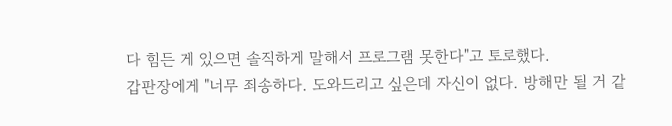다 힘든 게 있으면 솔직하게 말해서 프로그램 못한다"고 토로했다.
갑판장에게 "너무 죄송하다. 도와드리고 싶은데 자신이 없다. 방해만 될 거 같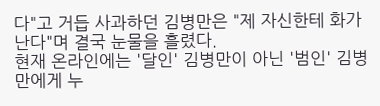다"고 거듭 사과하던 김병만은 "제 자신한테 화가 난다"며 결국 눈물을 흘렸다.
현재 온라인에는 '달인' 김병만이 아닌 '범인' 김병만에게 누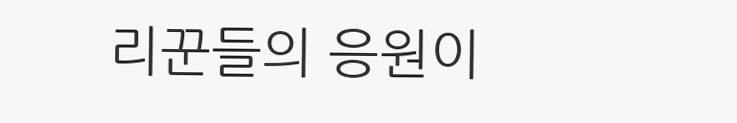리꾼들의 응원이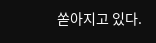쏟아지고 있다.